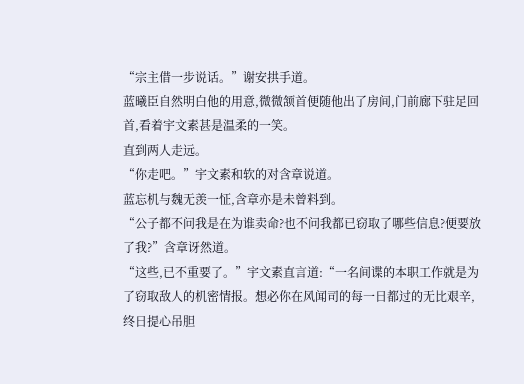“宗主借一步说话。”谢安拱手道。
蓝曦臣自然明白他的用意,微微颔首便随他出了房间,门前廊下驻足回首,看着宇文素甚是温柔的一笑。
直到两人走远。
“你走吧。”宇文素和软的对含章说道。
蓝忘机与魏无羡一怔,含章亦是未曾料到。
“公子都不问我是在为谁卖命?也不问我都已窃取了哪些信息?便要放了我?”含章讶然道。
“这些,已不重要了。”宇文素直言道:“一名间谍的本职工作就是为了窃取敌人的机密情报。想必你在风闻司的每一日都过的无比艰辛,终日提心吊胆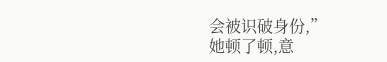会被识破身份,”
她顿了顿,意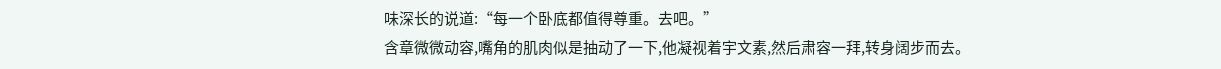味深长的说道:“每一个卧底都值得尊重。去吧。”
含章微微动容,嘴角的肌肉似是抽动了一下,他凝视着宇文素,然后肃容一拜,转身阔步而去。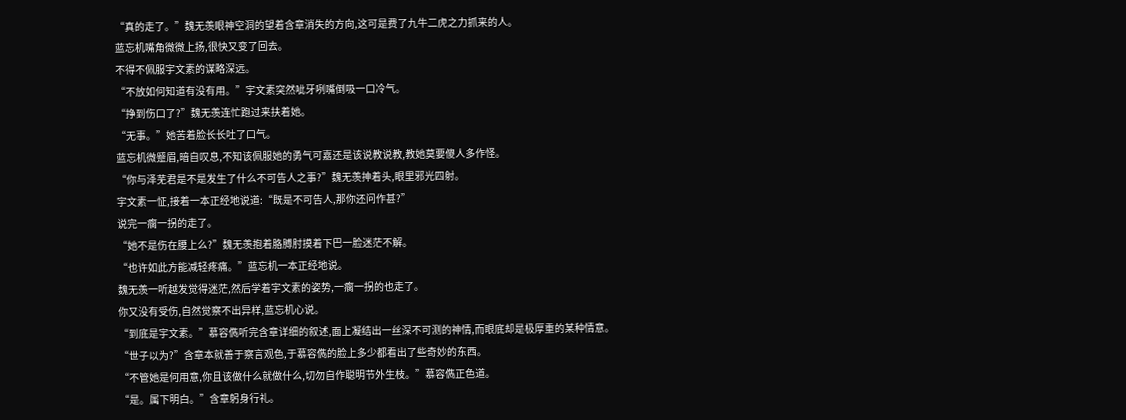“真的走了。”魏无羡眼神空洞的望着含章消失的方向,这可是费了九牛二虎之力抓来的人。
蓝忘机嘴角微微上扬,很快又变了回去。
不得不佩服宇文素的谋略深远。
“不放如何知道有没有用。”宇文素突然呲牙咧嘴倒吸一口冷气。
“挣到伤口了?”魏无羡连忙跑过来扶着她。
“无事。”她苦着脸长长吐了口气。
蓝忘机微蹙眉,暗自叹息,不知该佩服她的勇气可嘉还是该说教说教,教她莫要傻人多作怪。
“你与泽芜君是不是发生了什么不可告人之事?”魏无羡抻着头,眼里邪光四射。
宇文素一怔,接着一本正经地说道:“既是不可告人,那你还问作甚?”
说完一瘸一拐的走了。
“她不是伤在腰上么?”魏无羡抱着胳膊肘摸着下巴一脸迷茫不解。
“也许如此方能减轻疼痛。”蓝忘机一本正经地说。
魏无羡一听越发觉得迷茫,然后学着宇文素的姿势,一瘸一拐的也走了。
你又没有受伤,自然觉察不出异样,蓝忘机心说。
“到底是宇文素。”慕容儁听完含章详细的叙述,面上凝结出一丝深不可测的神情,而眼底却是极厚重的某种情意。
“世子以为?”含章本就善于察言观色,于慕容儁的脸上多少都看出了些奇妙的东西。
“不管她是何用意,你且该做什么就做什么,切勿自作聪明节外生枝。”慕容儁正色道。
“是。属下明白。”含章躬身行礼。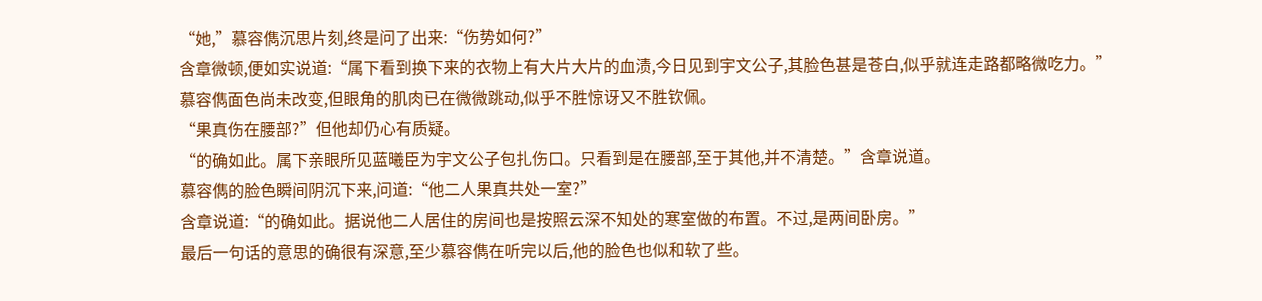“她,”慕容儁沉思片刻,终是问了出来:“伤势如何?”
含章微顿,便如实说道:“属下看到换下来的衣物上有大片大片的血渍,今日见到宇文公子,其脸色甚是苍白,似乎就连走路都略微吃力。”
慕容儁面色尚未改变,但眼角的肌肉已在微微跳动,似乎不胜惊讶又不胜钦佩。
“果真伤在腰部?”但他却仍心有质疑。
“的确如此。属下亲眼所见蓝曦臣为宇文公子包扎伤口。只看到是在腰部,至于其他,并不清楚。”含章说道。
慕容儁的脸色瞬间阴沉下来,问道:“他二人果真共处一室?”
含章说道:“的确如此。据说他二人居住的房间也是按照云深不知处的寒室做的布置。不过,是两间卧房。”
最后一句话的意思的确很有深意,至少慕容儁在听完以后,他的脸色也似和软了些。